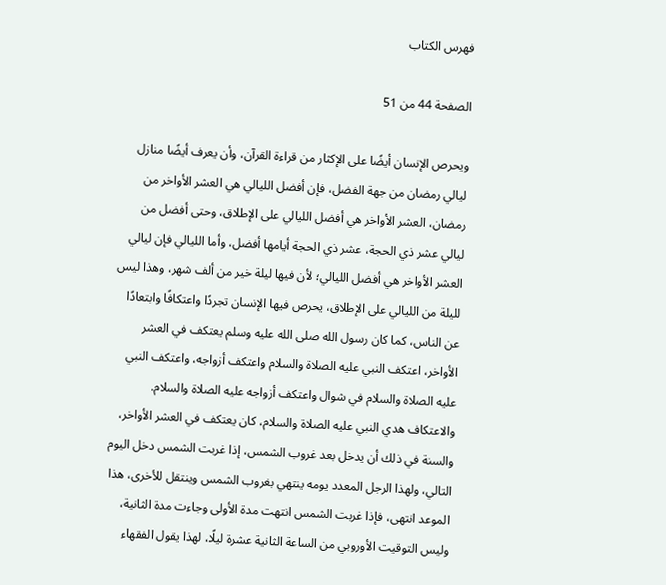فهرس الكتاب

الصفحة 44 من 51

ويحرص الإنسان أيضًا على الإكثار من قراءة القرآن، وأن يعرف أيضًا منازل ليالي رمضان من جهة الفضل، فإن أفضل الليالي هي العشر الأواخر من رمضان، العشر الأواخر هي أفضل الليالي على الإطلاق، وحتى أفضل من ليالي عشر ذي الحجة، عشر ذي الحجة أيامها أفضل، وأما الليالي فإن ليالي العشر الأواخر هي أفضل الليالي؛ لأن فيها ليلة خير من ألف شهر، وهذا ليس لليلة من الليالي على الإطلاق، يحرص فيها الإنسان تجردًا واعتكافًا وابتعادًا عن الناس، كما كان رسول الله صلى الله عليه وسلم يعتكف في العشر الأواخر، اعتكف النبي عليه الصلاة والسلام واعتكف أزواجه، واعتكف النبي عليه الصلاة والسلام في شوال واعتكف أزواجه عليه الصلاة والسلام. والاعتكاف هدي النبي عليه الصلاة والسلام، كان يعتكف في العشر الأواخر، والسنة في ذلك أن يدخل بعد غروب الشمس، إذا غربت الشمس دخل اليوم التالي، ولهذا الرجل المعدد يومه ينتهي بغروب الشمس وينتقل للأخرى، هذا الموعد انتهى، فإذا غربت الشمس انتهت مدة الأولى وجاءت مدة الثانية، وليس التوقيت الأوروبي من الساعة الثانية عشرة ليلًا، لهذا يقول الفقهاء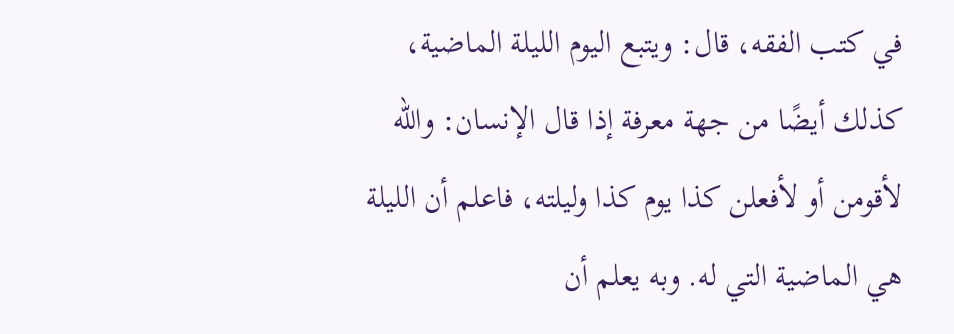في كتب الفقه، قال: ويتبع اليوم الليلة الماضية، كذلك أيضًا من جهة معرفة إذا قال الإنسان: والله لأقومن أو لأفعلن كذا يوم كذا وليلته، فاعلم أن الليلة هي الماضية التي له. وبه يعلم أن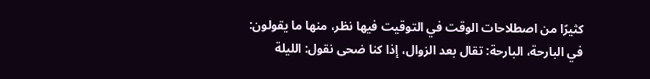كثيرًا من اصطلاحات الوقت في التوقيت فيها نظر، منها ما يقولون: في البارحة، البارحة: تقال بعد الزوال، إذا كنا ضحى نقول: الليلة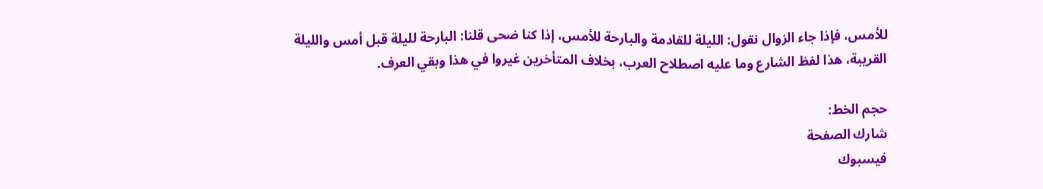للأمس، فإذا جاء الزوال نقول: الليلة للقادمة والبارحة للأمس، إذا كنا ضحى قلنا: البارحة لليلة قبل أمس والليلة القريبة، هذا لفظ الشارع وما عليه اصطلاح العرب، بخلاف المتأخرين غيروا في هذا وبقي العرف.

حجم الخط:
شارك الصفحة
فيسبوك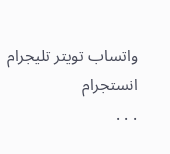واتساب تويتر تليجرام انستجرام
. . .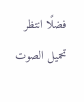فضلًا انتظر تحميل الصوت